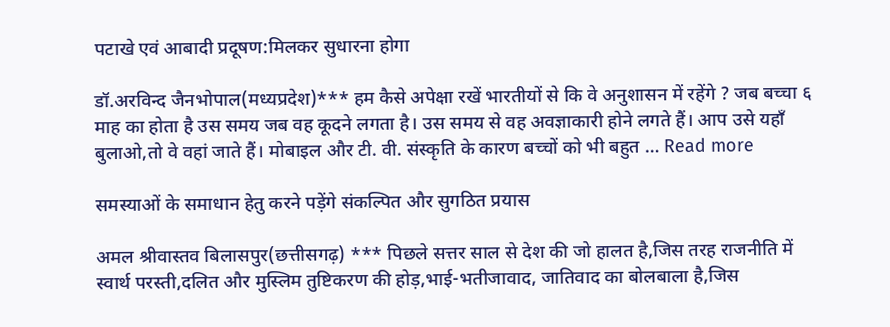पटाखे एवं आबादी प्रदूषण:मिलकर सुधारना होगा

डॉ.अरविन्द जैनभोपाल(मध्यप्रदेश)*** हम कैसे अपेक्षा रखें भारतीयों से कि वे अनुशासन में रहेंगे ? जब बच्चा ६ माह का होता है उस समय जब वह कूदने लगता है। उस समय से वह अवज्ञाकारी होने लगते हैं। आप उसे यहाँ बुलाओ,तो वे वहां जाते हैं। मोबाइल और टी. वी. संस्कृति के कारण बच्चों को भी बहुत … Read more

समस्याओं के समाधान हेतु करने पड़ेंगे संकल्पित और सुगठित प्रयास

अमल श्रीवास्तव बिलासपुर(छत्तीसगढ़) *** पिछले सत्तर साल से देश की जो हालत है,जिस तरह राजनीति में स्वार्थ परस्ती,दलित और मुस्लिम तुष्टिकरण की होड़,भाई-भतीजावाद, जातिवाद का बोलबाला है,जिस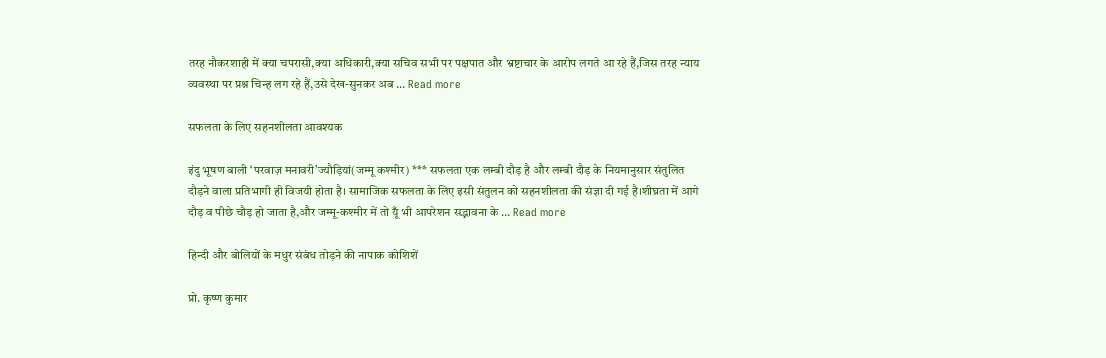तरह नौकरशाही में क्या चपरासी,क्या अधिकारी,क्या सचिव सभी पर पक्षपात और भ्रष्टाचार के आरोप लगते आ रहे हैं,जिस तरह न्याय व्यवस्था पर प्रश्न चिन्ह लग रहे हैं,उसे देख-सुनकर अब … Read more

सफलता के लिए सहनशीलता आवश्यक

इंदु भूषण बाली ‘परवाज़ मनावरी’ज्यौड़ियां(जम्मू कश्मीर) *** सफलता एक लम्बी दौड़ है और लम्बी दौड़ के नियमानुसार संतुलित दौड़ने वाला प्रतिभागी ही विजयी होता है। सामाजिक सफलता के लिए इसी संतुलन को सहनशीलता की संज्ञा दी गई है।शीघ्रता में आगे दौड़ व पीछे चौड़ हो जाता है,और जम्मू-कश्मीर में तो यूँ भी आपरेशन सद्भावना के … Read more

हिन्दी और बोलियों के मधुर संबंध तोड़ने की नापाक कोशिशें

प्रो. कृष्ण कुमार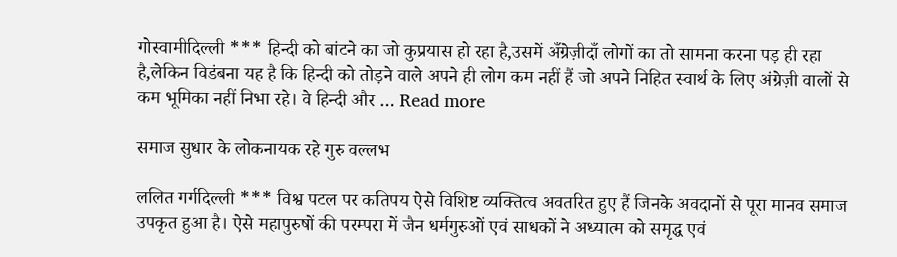गोस्वामीदिल्ली *** हिन्दी को बांटने का जो कुप्रयास हो रहा है,उसमें अँग्रेज़ीदाँ लोगों का तो सामना करना पड़ ही रहा है,लेकिन विडंबना यह है कि हिन्दी को तोड़ने वाले अपने ही लोग कम नहीं हैं जो अपने निहित स्वार्थ के लिए अंग्रेज़ी वालों से कम भूमिका नहीं निभा रहे। वे हिन्दी और … Read more

समाज सुधार के लोकनायक रहे गुरु वल्लभ

ललित गर्गदिल्ली *** विश्व पटल पर कतिपय ऐसे विशिष्ट व्यक्तित्व अवतरित हुए हैं जिनके अवदानों से पूरा मानव समाज उपकृत हुआ है। ऐसे महापुरुषों की परम्परा में जैन धर्मगुरुओं एवं साधकों ने अध्यात्म को समृद्ध एवं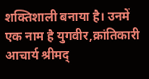शक्तिशाली बनाया है। उनमें एक नाम है युगवीर,क्रांतिकारी आचार्य श्रीमद्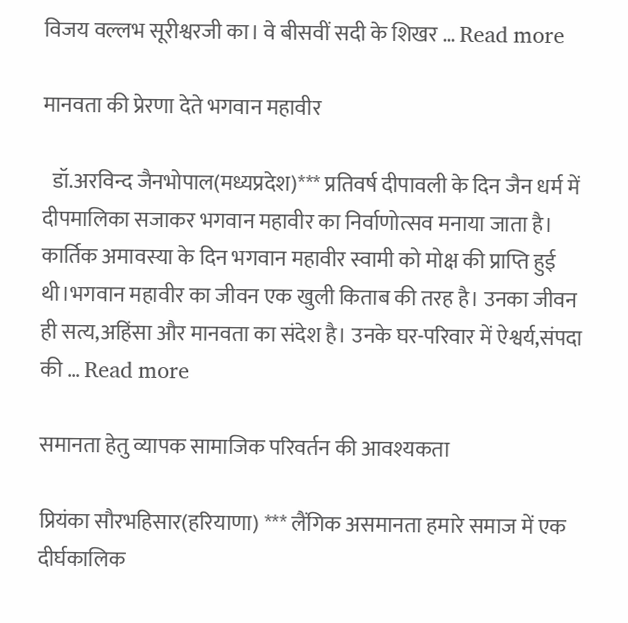विजय वल्लभ सूरीश्वरजी का। वे बीसवीं सदी के शिखर … Read more

मानवता की प्रेरणा देते भगवान महावीर

  डॉ.अरविन्द जैनभोपाल(मध्यप्रदेश)*** प्रतिवर्ष दीपावली के दिन जैन धर्म में दीपमालिका सजाकर भगवान महावीर का निर्वाणोत्सव मनाया जाता है। कार्तिक अमावस्या के दिन भगवान महावीर स्वामी को मोक्ष की प्राप्ति हुई थी।भगवान महावीर का जीवन एक खुली किताब की तरह है। उनका जीवन ही सत्य,अहिंसा और मानवता का संदेश है। उनके घर-परिवार में ऐश्वर्य,संपदा की … Read more

समानता हेतु व्यापक सामाजिक परिवर्तन की आवश्यकता

प्रियंका सौरभहिसार(हरियाणा) *** लैंगिक असमानता हमारे समाज में एक दीर्घकालिक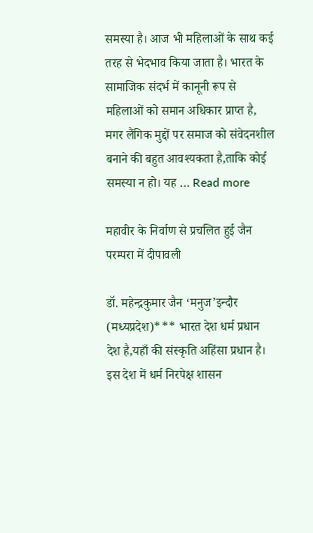समस्या है। आज भी महिलाओं के साथ कई तरह से भेदभाव किया जाता है। भारत के सामाजिक संदर्भ में कानूनी रूप से महिलाओं को समान अधिकार प्राप्त है, मगर लैंगिक मुद्दों पर समाज को संवेदनशील बनाने की बहुत आवश्यकता है,ताकि कोई समस्या न हो। यह … Read more

महावीर के निर्वाण से प्रचलित हुई जैन परम्परा में दीपावली

डॉ. महेन्द्रकुमार जैन ‘मनुज’इन्दौर (मध्यप्रदेश)*** भारत देश धर्म प्रधान देश है,यहाँ की संस्कृति अहिंसा प्रधान है। इस देश में धर्म निरपेक्ष शासन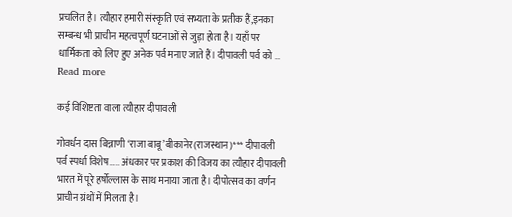प्रचलित है। त्यौहार हमारी संस्कृति एवं सभ्यता के प्रतीक हैं,इनका सम्बन्ध भी प्राचीन महत्वपूर्ण घटनाओं से जुड़ा होता है। यहाँ पर धार्मिकता को लिए हुए अनेक पर्व मनाए जाते हैं। दीपावली पर्व को … Read more

कई विशिष्टता वाला त्यौहार दीपावली

गोवर्धन दास बिन्नाणी ‘राजा बाबू’बीकानेर(राजस्थान)*** दीपावली पर्व स्पर्धा विशेष….. अंधकार पर प्रकाश की विजय का त्यौहार दीपावली भारत में पूरे हर्षोल्लास के साथ मनाया जाता है। दीपोत्सव का वर्णन प्राचीन ग्रंथों में मिलता है।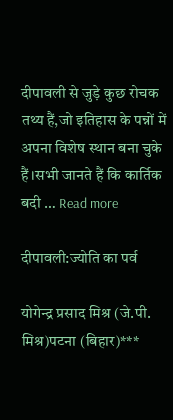दीपावली से जुड़े कुछ रोचक तथ्य हैं,जो इतिहास के पन्नों में अपना विशेष स्थान बना चुके हैं।सभी जानते हैं कि कार्तिक बदी … Read more

दीपावली:ज्योति का पर्व

योगेन्द्र प्रसाद मिश्र (जे.पी. मिश्र)पटना (बिहार)***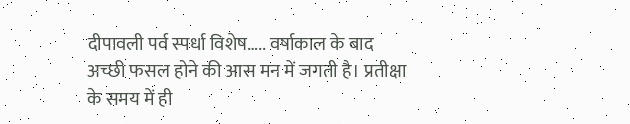दीपावली पर्व स्पर्धा विशेष….. वर्षाकाल के बाद अच्छी फसल होने की आस मन में जगती है। प्रतीक्षा के समय में ही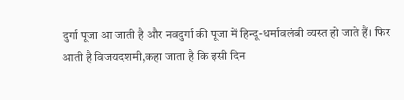दुर्गा पूजा आ जाती है और नवदुर्गा की पूजा में हिन्दू-धर्मावलंबी व्यस्त हो जाते हैं। फिर आती है विजयदशमी,कहा जाता है कि इसी दिन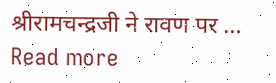श्रीरामचन्द्रजी ने रावण पर … Read more